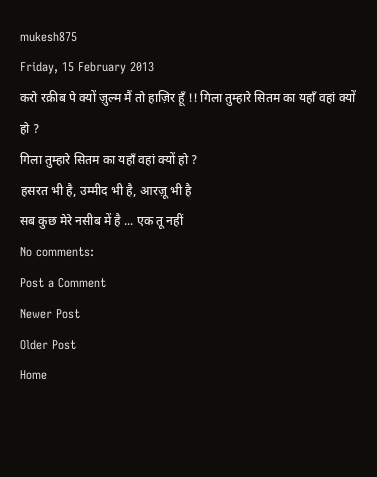mukesh875
Friday, 15 February 2013
करो रक़ीब पे क्यों ज़ुल्म मैं तो हाज़िर हूँ !! गिला तुम्हारे सितम का यहाँ वहां क्यों हो ?
गिला तुम्हारे सितम का यहाँ वहां क्यों हो ?
हसरत भी है, उम्मीद भी है, आरज़ू भी है
सब कुछ मेरे नसीब में है ... एक तू नहीं
No comments:
Post a Comment
Newer Post
Older Post
Home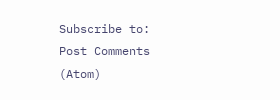Subscribe to:
Post Comments (Atom)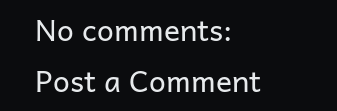No comments:
Post a Comment